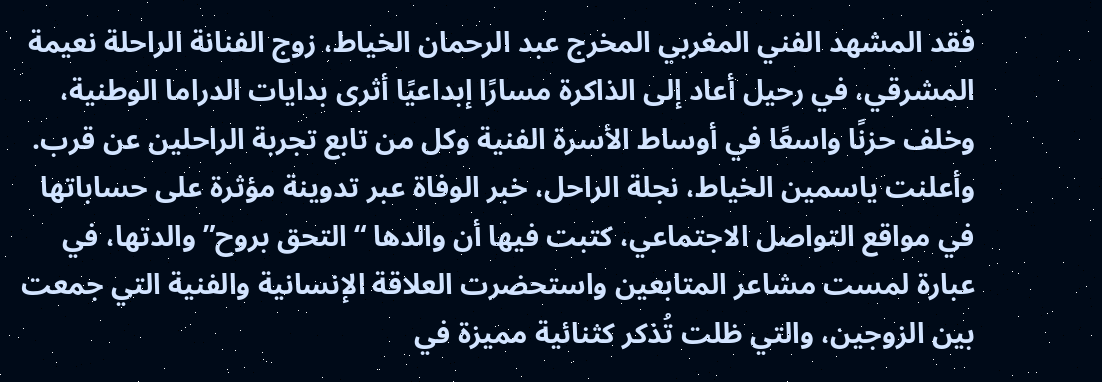فقد المشهد الفني المغربي المخرج عبد الرحمان الخياط، زوج الفنانة الراحلة نعيمة المشرقي، في رحيل أعاد إلى الذاكرة مسارًا إبداعيًا أثرى بدايات الدراما الوطنية، وخلف حزنًا واسعًا في أوساط الأسرة الفنية وكل من تابع تجربة الراحلين عن قرب.
وأعلنت ياسمين الخياط، نجلة الراحل، خبر الوفاة عبر تدوينة مؤثرة على حساباتها في مواقع التواصل الاجتماعي، كتبت فيها أن والدها “التحق بروح” والدتها، في عبارة لمست مشاعر المتابعين واستحضرت العلاقة الإنسانية والفنية التي جمعت بين الزوجين، والتي ظلت تُذكر كثنائية مميزة في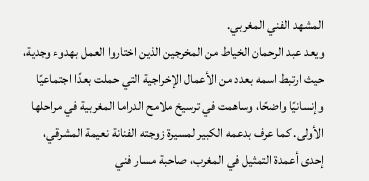المشهد الفني المغربي.
ويعد عبد الرحمان الخياط من المخرجين الذين اختاروا العمل بهدوء وجدية، حيث ارتبط اسمه بعدد من الأعمال الإخراجية التي حملت بعدًا اجتماعيًا وإنسانيًا واضحًا، وساهمت في ترسيخ ملامح الدراما المغربية في مراحلها الأولى. كما عرف بدعمه الكبير لمسيرة زوجته الفنانة نعيمة المشرقي، إحدى أعمدة التمثيل في المغرب، صاحبة مسار فني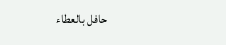حافل بالعطاء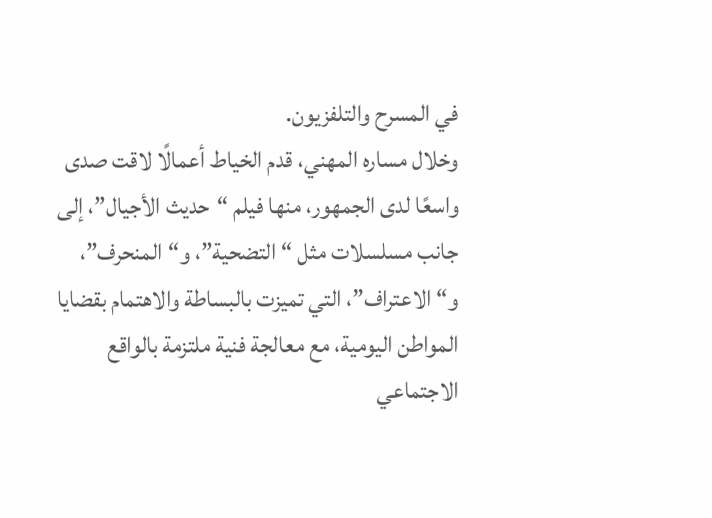في المسرح والتلفزيون.
وخلال مساره المهني، قدم الخياط أعمالًا لاقت صدى واسعًا لدى الجمهور، منها فيلم “حديث الأجيال”، إلى جانب مسلسلات مثل “التضحية”، و“المنحرف”، و“الاعتراف”، التي تميزت بالبساطة والاهتمام بقضايا المواطن اليومية، مع معالجة فنية ملتزمة بالواقع الاجتماعي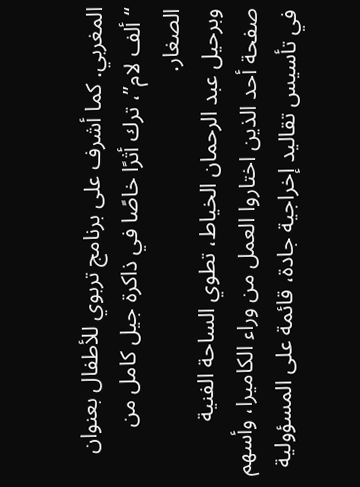المغربي. كما أشرف على برنامج تربوي للأطفال بعنوان “ألف لام”، ترك أثرًا خاصًا في ذاكرة جيل كامل من الصغار.
وبرحيل عبد الرحمان الخياط، تطوي الساحة الفنية صفحة أحد الذين اختاروا العمل من وراء الكاميرا، وأسهم في تأسيس تقاليد إخراجية جادة، قائمة على المسؤولية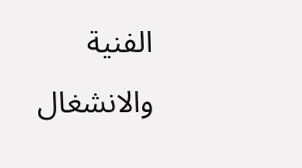الفنية والانشغال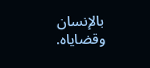بالإنسان وقضاياه.